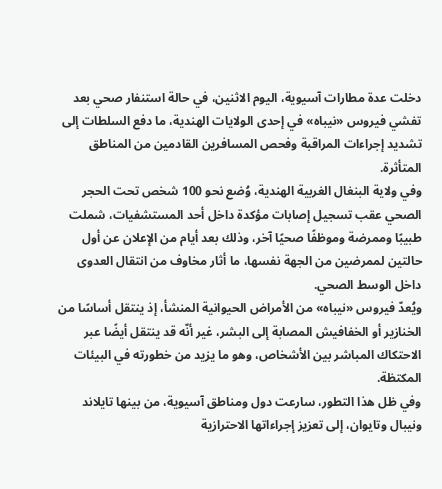دخلت عدة مطارات آسيوية، اليوم الاثنين، في حالة استنفار صحي بعد تفشي فيروس «نيباه» في إحدى الولايات الهندية، ما دفع السلطات إلى تشديد إجراءات المراقبة وفحص المسافرين القادمين من المناطق المتأثرة.
وفي ولاية البنغال الغربية الهندية، وُضع نحو 100 شخص تحت الحجر الصحي عقب تسجيل إصابات مؤكدة داخل أحد المستشفيات، شملت طبيبًا وممرضة وموظفًا صحيًا آخر، وذلك بعد أيام من الإعلان عن أول حالتين لممرضين من الجهة نفسها، ما أثار مخاوف من انتقال العدوى داخل الوسط الصحي.
ويُعدّ فيروس «نيباه» من الأمراض الحيوانية المنشأ، إذ ينتقل أساسًا من الخنازير أو الخفافيش المصابة إلى البشر، غير أنّه قد ينتقل أيضًا عبر الاحتكاك المباشر بين الأشخاص، وهو ما يزيد من خطورته في البيئات المكتظة.
وفي ظل هذا التطور، سارعت دول ومناطق آسيوية، من بينها تايلاند ونيبال وتايوان، إلى تعزيز إجراءاتها الاحترازية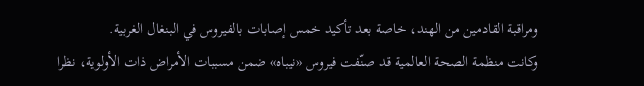ومراقبة القادمين من الهند، خاصة بعد تأكيد خمس إصابات بالفيروس في البنغال الغربية.
وكانت منظمة الصحة العالمية قد صنّفت فيروس «نيباه» ضمن مسببات الأمراض ذات الأولوية، نظرا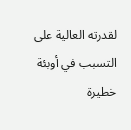لقدرته العالية على التسبب في أوبئة خطيرة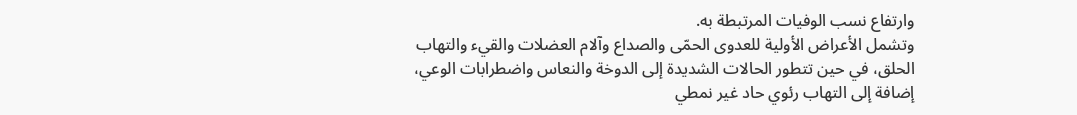وارتفاع نسب الوفيات المرتبطة به.
وتشمل الأعراض الأولية للعدوى الحمّى والصداع وآلام العضلات والقيء والتهاب الحلق، في حين تتطور الحالات الشديدة إلى الدوخة والنعاس واضطرابات الوعي، إضافة إلى التهاب رئوي حاد غير نمطي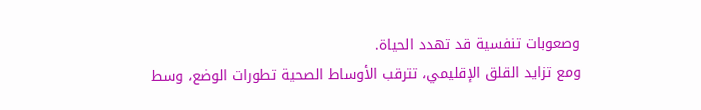وصعوبات تنفسية قد تهدد الحياة.
ومع تزايد القلق الإقليمي، تترقب الأوساط الصحية تطورات الوضع، وسط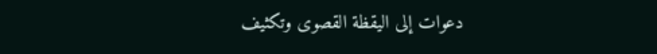دعوات إلى اليقظة القصوى وتكثيف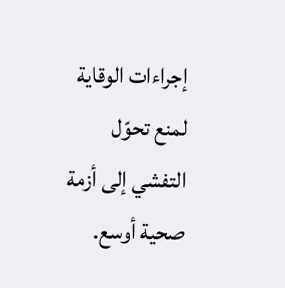إجراءات الوقاية لمنع تحوّل التفشي إلى أزمة صحية أوسع.